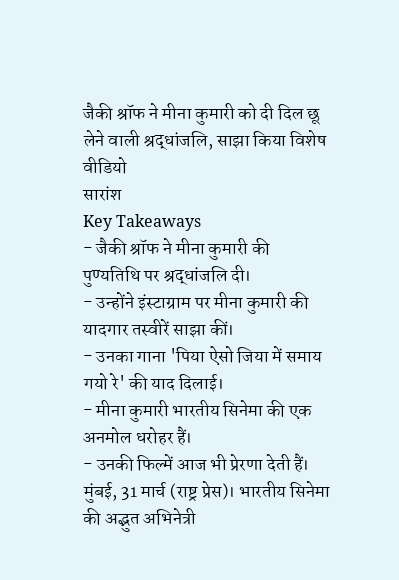जैकी श्रॉफ ने मीना कुमारी को दी दिल छू लेने वाली श्रद्धांजलि, साझा किया विशेष वीडियो
सारांश
Key Takeaways
- जैकी श्रॉफ ने मीना कुमारी की पुण्यतिथि पर श्रद्धांजलि दी।
- उन्होंने इंस्टाग्राम पर मीना कुमारी की यादगार तस्वीरें साझा कीं।
- उनका गाना 'पिया ऐसो जिया में समाय गयो रे' की याद दिलाई।
- मीना कुमारी भारतीय सिनेमा की एक अनमोल धरोहर हैं।
- उनकी फिल्में आज भी प्रेरणा देती हैं।
मुंबई, 31 मार्च (राष्ट्र प्रेस)। भारतीय सिनेमा की अद्भुत अभिनेत्री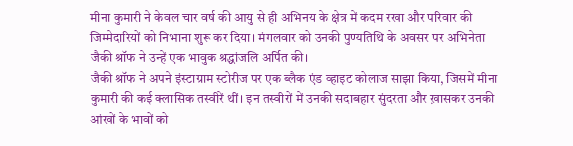मीना कुमारी ने केवल चार वर्ष की आयु से ही अभिनय के क्षेत्र में कदम रखा और परिवार की जिम्मेदारियों को निभाना शुरू कर दिया। मंगलवार को उनकी पुण्यतिथि के अवसर पर अभिनेता जैकी श्रॉफ ने उन्हें एक भावुक श्रद्धांजलि अर्पित की।
जैकी श्रॉफ ने अपने इंस्टाग्राम स्टोरीज पर एक ब्लैक एंड व्हाइट कोलाज साझा किया, जिसमें मीना कुमारी की कई क्लासिक तस्वीरें थीं। इन तस्वीरों में उनकी सदाबहार सुंदरता और ख़ासकर उनकी आंखों के भावों को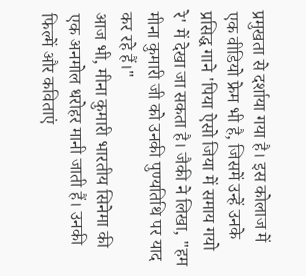प्रमुखता से दर्शाया गया है। इस कोलाज में एक वीडियो फ्रेम भी है, जिसमें उन्हें उनके प्रसिद्ध गाने 'पिया ऐसो जिया में समाय गयो रे' में देखा जा सकता है। जैकी ने लिखा, "हम मीना कुमारी जी को उनकी पुण्यतिथि पर याद कर रहे हैं।"
आज भी, मीना कुमारी भारतीय सिनेमा की एक अनमोल धरोहर मानी जाती हैं। उनकी फिल्में और कविताएं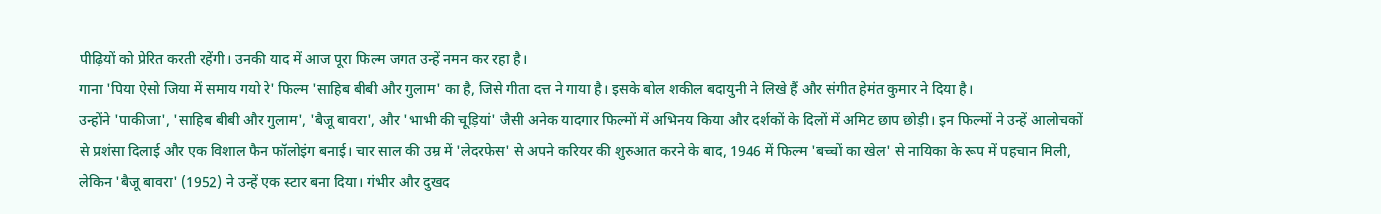पीढ़ियों को प्रेरित करती रहेंगी। उनकी याद में आज पूरा फिल्म जगत उन्हें नमन कर रहा है।
गाना 'पिया ऐसो जिया में समाय गयो रे' फिल्म 'साहिब बीबी और गुलाम' का है, जिसे गीता दत्त ने गाया है। इसके बोल शकील बदायुनी ने लिखे हैं और संगीत हेमंत कुमार ने दिया है।
उन्होंने 'पाकीजा', 'साहिब बीबी और गुलाम', 'बैजू बावरा', और 'भाभी की चूड़ियां' जैसी अनेक यादगार फिल्मों में अभिनय किया और दर्शकों के दिलों में अमिट छाप छोड़ी। इन फिल्मों ने उन्हें आलोचकों से प्रशंसा दिलाई और एक विशाल फैन फॉलोइंग बनाई। चार साल की उम्र में 'लेदरफेस' से अपने करियर की शुरुआत करने के बाद, 1946 में फिल्म 'बच्चों का खेल' से नायिका के रूप में पहचान मिली, लेकिन 'बैजू बावरा' (1952) ने उन्हें एक स्टार बना दिया। गंभीर और दुखद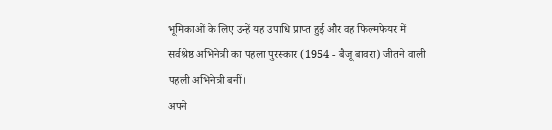भूमिकाओं के लिए उन्हें यह उपाधि प्राप्त हुई और वह फिल्मफेयर में सर्वश्रेष्ठ अभिनेत्री का पहला पुरस्कार (1954 - बैजू बावरा) जीतने वाली पहली अभिनेत्री बनीं।
अपने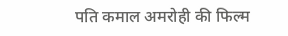पति कमाल अमरोही की फिल्म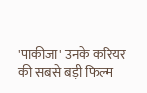'पाकीजा' उनके करियर की सबसे बड़ी फिल्म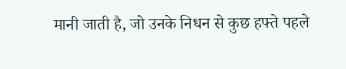मानी जाती है, जो उनके निधन से कुछ हफ्ते पहले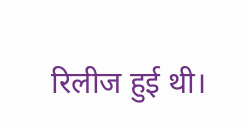रिलीज हुई थी।